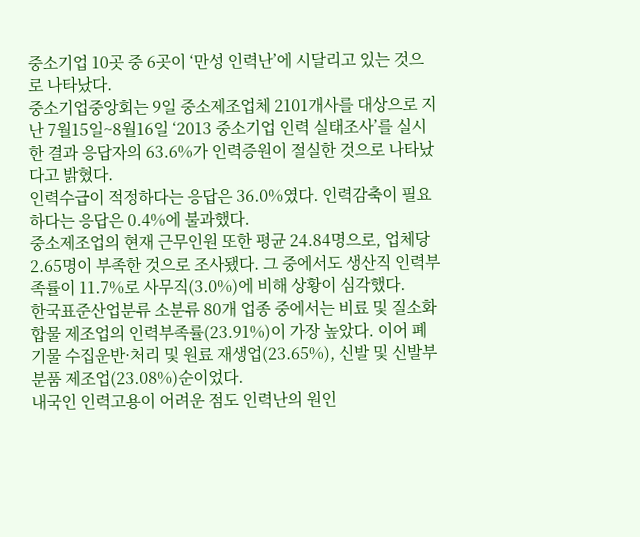중소기업 10곳 중 6곳이 ‘만성 인력난’에 시달리고 있는 것으로 나타났다.
중소기업중앙회는 9일 중소제조업체 2101개사를 대상으로 지난 7월15일~8월16일 ‘2013 중소기업 인력 실태조사’를 실시한 결과 응답자의 63.6%가 인력증원이 절실한 것으로 나타났다고 밝혔다.
인력수급이 적정하다는 응답은 36.0%였다. 인력감축이 필요하다는 응답은 0.4%에 불과했다.
중소제조업의 현재 근무인원 또한 평균 24.84명으로, 업체당 2.65명이 부족한 것으로 조사됐다. 그 중에서도 생산직 인력부족률이 11.7%로 사무직(3.0%)에 비해 상황이 심각했다.
한국표준산업분류 소분류 80개 업종 중에서는 비료 및 질소화합물 제조업의 인력부족률(23.91%)이 가장 높았다. 이어 폐기물 수집운반·처리 및 원료 재생업(23.65%), 신발 및 신발부분품 제조업(23.08%)순이었다.
내국인 인력고용이 어려운 점도 인력난의 원인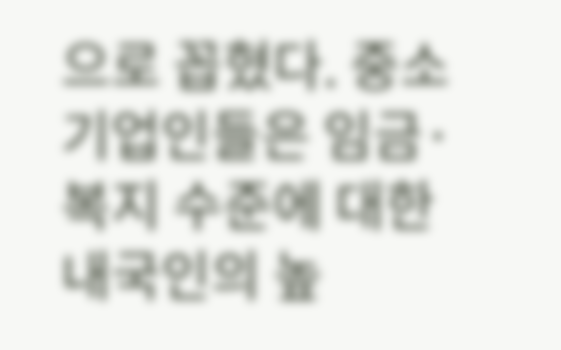으로 꼽혔다. 중소기업인들은 임금·복지 수준에 대한 내국인의 높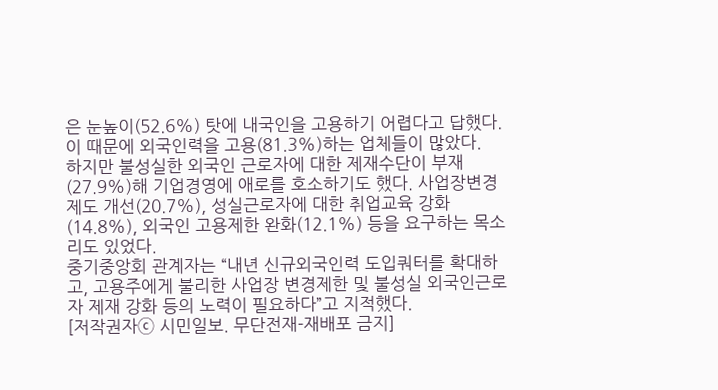은 눈높이(52.6%) 탓에 내국인을 고용하기 어렵다고 답했다. 이 때문에 외국인력을 고용(81.3%)하는 업체들이 많았다.
하지만 불성실한 외국인 근로자에 대한 제재수단이 부재(27.9%)해 기업경영에 애로를 호소하기도 했다. 사업장변경 제도 개선(20.7%), 성실근로자에 대한 취업교육 강화(14.8%), 외국인 고용제한 완화(12.1%) 등을 요구하는 목소리도 있었다.
중기중앙회 관계자는 “내년 신규외국인력 도입쿼터를 확대하고, 고용주에게 불리한 사업장 변경제한 및 불성실 외국인근로자 제재 강화 등의 노력이 필요하다”고 지적했다.
[저작권자ⓒ 시민일보. 무단전재-재배포 금지]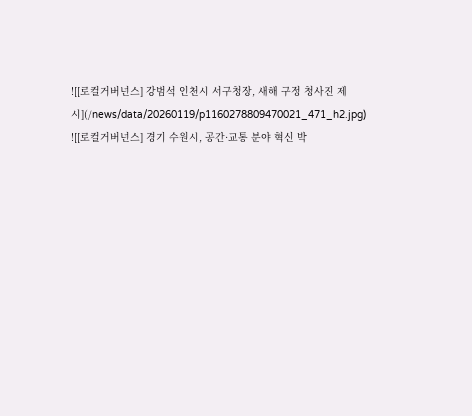![[로컬거버넌스] 강범석 인천시 서구청장, 새해 구정 청사진 제시](/news/data/20260119/p1160278809470021_471_h2.jpg)
![[로컬거버넌스] 경기 수원시, 공간·교통 분야 혁신 박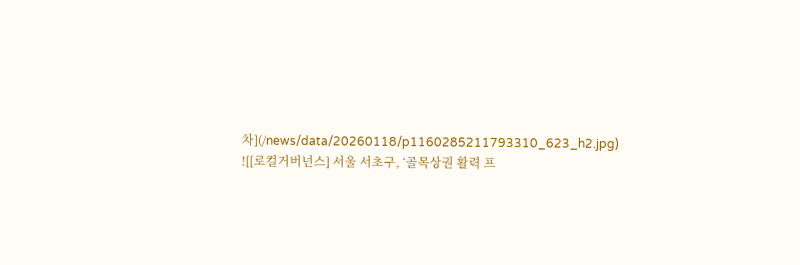차](/news/data/20260118/p1160285211793310_623_h2.jpg)
![[로컬거버넌스] 서울 서초구, ‘골목상권 활력 프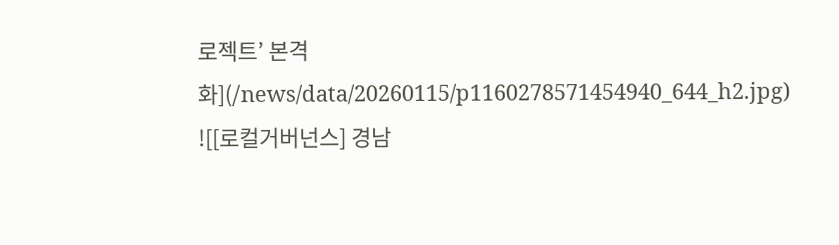로젝트’ 본격화](/news/data/20260115/p1160278571454940_644_h2.jpg)
![[로컬거버넌스] 경남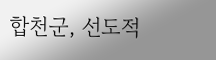합천군, 선도적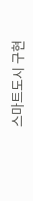스마트도시 구현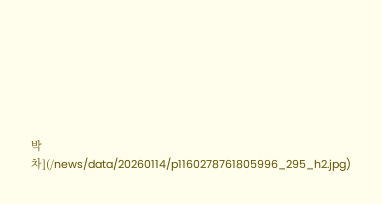박차](/news/data/20260114/p1160278761805996_295_h2.jpg)